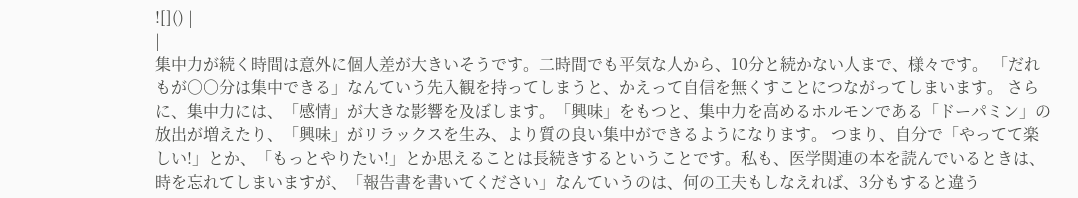![]() |
|
集中力が続く時間は意外に個人差が大きいそうです。二時間でも平気な人から、10分と続かない人まで、様々です。 「だれもが○○分は集中できる」なんていう先入観を持ってしまうと、かえって自信を無くすことにつながってしまいます。 さらに、集中力には、「感情」が大きな影響を及ぼします。「興味」をもつと、集中力を高めるホルモンである「ドーパミン」の放出が増えたり、「興味」がリラックスを生み、より質の良い集中ができるようになります。 つまり、自分で「やってて楽しい!」とか、「もっとやりたい!」とか思えることは長続きするということです。私も、医学関連の本を読んでいるときは、時を忘れてしまいますが、「報告書を書いてください」なんていうのは、何の工夫もしなえれば、3分もすると違う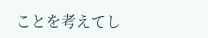ことを考えてし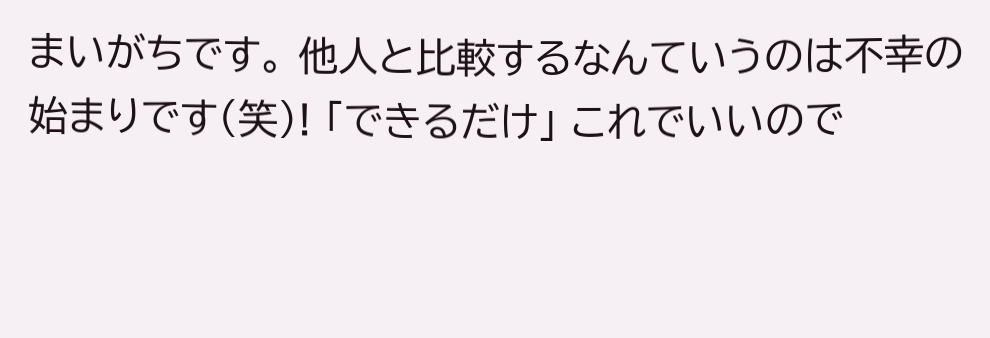まいがちです。 他人と比較するなんていうのは不幸の始まりです(笑)! 「できるだけ」 これでいいので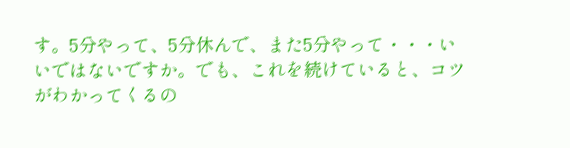す。5分やって、5分休んで、また5分やって・・・いいではないですか。でも、これを続けていると、コツがわかってくるの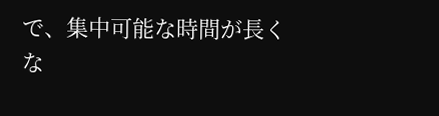で、集中可能な時間が長くな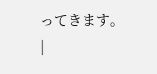ってきます。
|